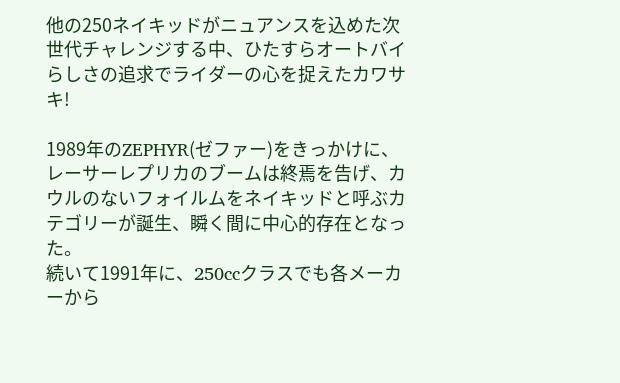他の250ネイキッドがニュアンスを込めた次世代チャレンジする中、ひたすらオートバイらしさの追求でライダーの心を捉えたカワサキ!

1989年のZEPHYR(ゼファー)をきっかけに、レーサーレプリカのブームは終焉を告げ、カウルのないフォイルムをネイキッドと呼ぶカテゴリーが誕生、瞬く間に中心的存在となった。
続いて1991年に、250ccクラスでも各メーカーから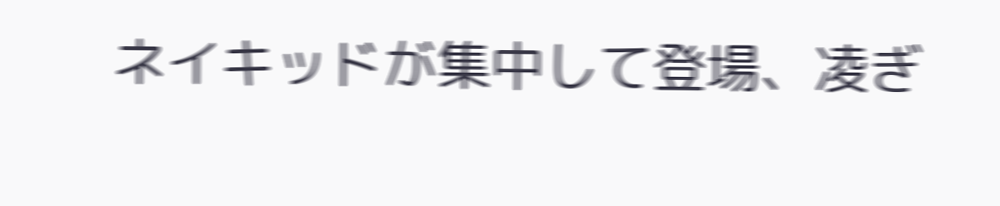ネイキッドが集中して登場、凌ぎ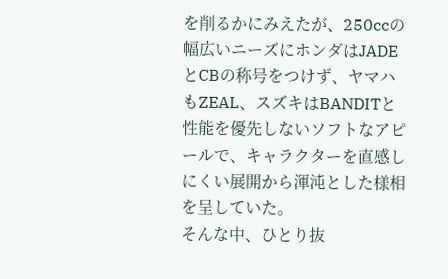を削るかにみえたが、250ccの幅広いニーズにホンダはJADEとCBの称号をつけず、ヤマハもZEAL、スズキはBANDITと性能を優先しないソフトなアピールで、キャラクターを直感しにくい展開から渾沌とした様相を呈していた。
そんな中、ひとり抜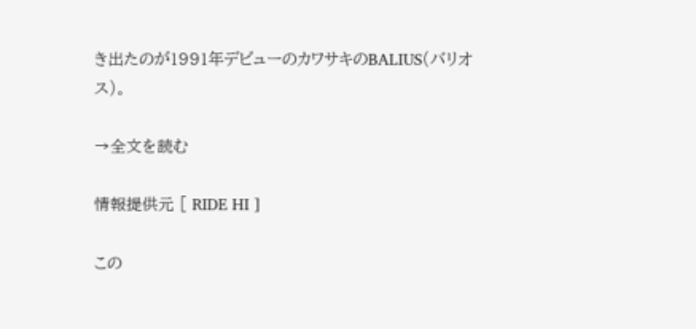き出たのが1991年デビューのカワサキのBALIUS(バリオス)。

→全文を読む

情報提供元 [ RIDE HI ]

この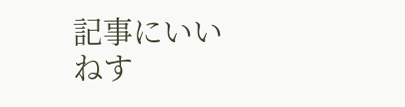記事にいいねす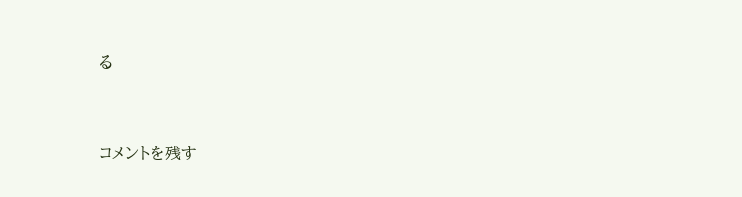る


コメントを残す